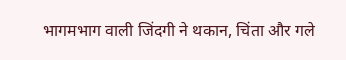भागमभाग वाली जिंदगी ने थकान, चिंता और गले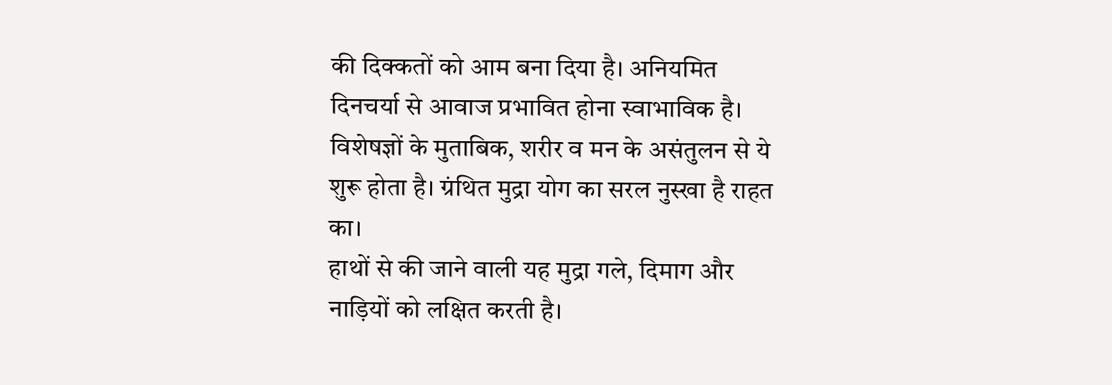की दिक्कतों को आम बना दिया है। अनियमित दिनचर्या से आवाज प्रभावित होना स्वाभाविक है। विशेषज्ञों के मुताबिक, शरीर व मन के असंतुलन से ये शुरू होता है। ग्रंथित मुद्रा योग का सरल नुस्खा है राहत का।
हाथों से की जाने वाली यह मुद्रा गले, दिमाग और नाड़ियों को लक्षित करती है।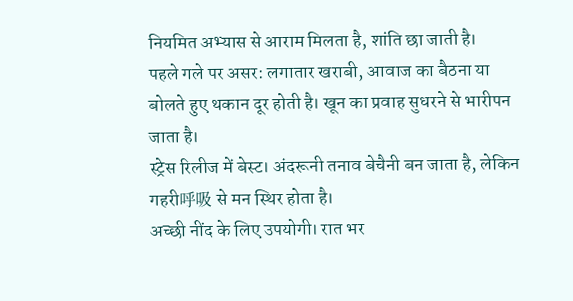नियमित अभ्यास से आराम मिलता है, शांति छा जाती है।
पहले गले पर असर: लगातार खराबी, आवाज का बैठना या बोलते हुए थकान दूर होती है। खून का प्रवाह सुधरने से भारीपन जाता है।
स्ट्रेस रिलीज में बेस्ट। अंदरूनी तनाव बेचैनी बन जाता है, लेकिन गहरी呼吸 से मन स्थिर होता है।
अच्छी नींद के लिए उपयोगी। रात भर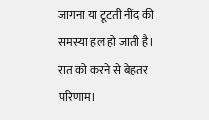जागना या टूटती नींद की समस्या हल हो जाती है। रात को करने से बेहतर परिणाम।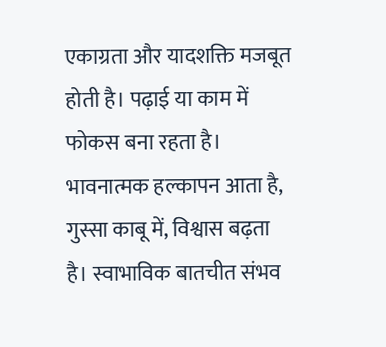एकाग्रता और यादशक्ति मजबूत होती है। पढ़ाई या काम में फोकस बना रहता है।
भावनात्मक हल्कापन आता है, गुस्सा काबू में, विश्वास बढ़ता है। स्वाभाविक बातचीत संभव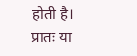होती है।
प्रातः या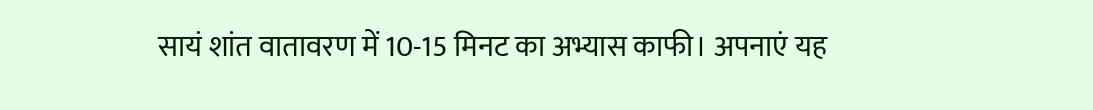सायं शांत वातावरण में 10-15 मिनट का अभ्यास काफी। अपनाएं यह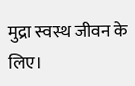मुद्रा स्वस्थ जीवन के लिए।